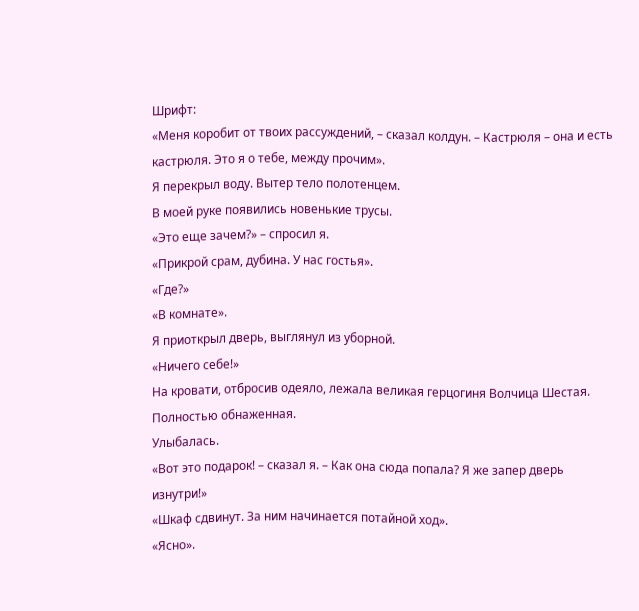Шрифт:
«Меня коробит от твоих рассуждений, – сказал колдун. – Кастрюля – она и есть кастрюля. Это я о тебе, между прочим».
Я перекрыл воду. Вытер тело полотенцем.
В моей руке появились новенькие трусы.
«Это еще зачем?» – спросил я.
«Прикрой срам, дубина. У нас гостья».
«Где?»
«В комнате».
Я приоткрыл дверь, выглянул из уборной.
«Ничего себе!»
На кровати, отбросив одеяло, лежала великая герцогиня Волчица Шестая.
Полностью обнаженная.
Улыбалась.
«Вот это подарок! – сказал я. – Как она сюда попала? Я же запер дверь изнутри!»
«Шкаф сдвинут. За ним начинается потайной ход».
«Ясно».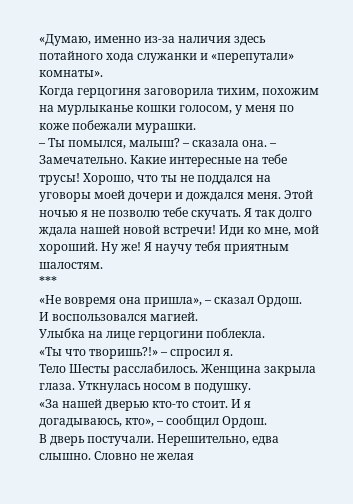«Думаю, именно из-за наличия здесь потайного хода служанки и «перепутали» комнаты».
Когда герцогиня заговорила тихим, похожим на мурлыканье кошки голосом, у меня по коже побежали мурашки.
– Ты помылся, малыш? – сказала она. – Замечательно. Какие интересные на тебе трусы! Хорошо, что ты не поддался на уговоры моей дочери и дождался меня. Этой ночью я не позволю тебе скучать. Я так долго ждала нашей новой встречи! Иди ко мне, мой хороший. Ну же! Я научу тебя приятным шалостям.
***
«Не вовремя она пришла», – сказал Ордош.
И воспользовался магией.
Улыбка на лице герцогини поблекла.
«Ты что творишь?!» – спросил я.
Тело Шесты расслабилось. Женщина закрыла глаза. Уткнулась носом в подушку.
«За нашей дверью кто-то стоит. И я догадываюсь, кто», – сообщил Ордош.
В дверь постучали. Нерешительно, едва слышно. Словно не желая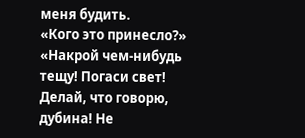меня будить.
«Кого это принесло?»
«Накрой чем-нибудь тещу! Погаси свет! Делай, что говорю, дубина! Не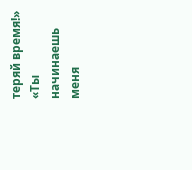теряй время!»
«Ты начинаешь меня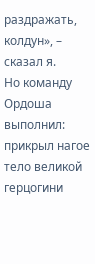раздражать, колдун», – сказал я.
Но команду Ордоша выполнил: прикрыл нагое тело великой герцогини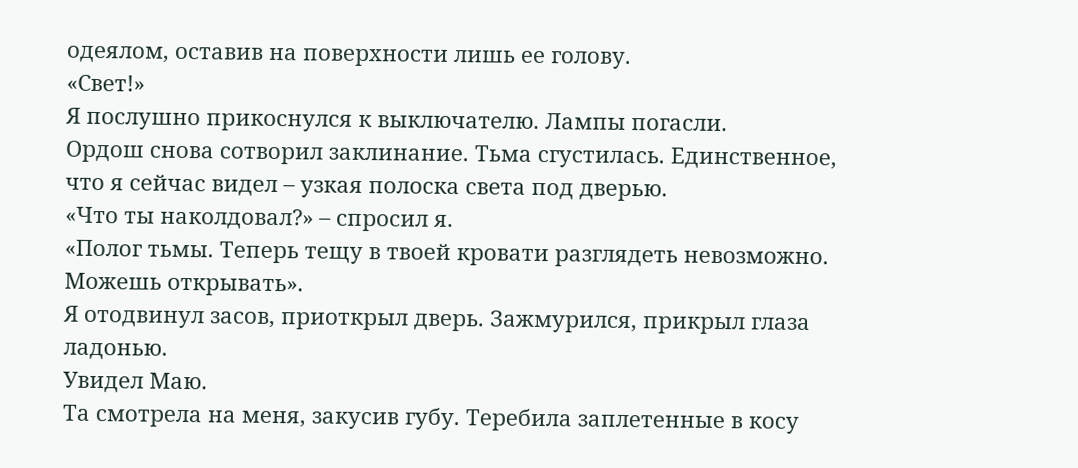одеялом, оставив на поверхности лишь ее голову.
«Свет!»
Я послушно прикоснулся к выключателю. Лампы погасли.
Ордош снова сотворил заклинание. Тьма сгустилась. Единственное, что я сейчас видел – узкая полоска света под дверью.
«Что ты наколдовал?» – спросил я.
«Полог тьмы. Теперь тещу в твоей кровати разглядеть невозможно. Можешь открывать».
Я отодвинул засов, приоткрыл дверь. Зажмурился, прикрыл глаза ладонью.
Увидел Маю.
Та смотрела на меня, закусив губу. Теребила заплетенные в косу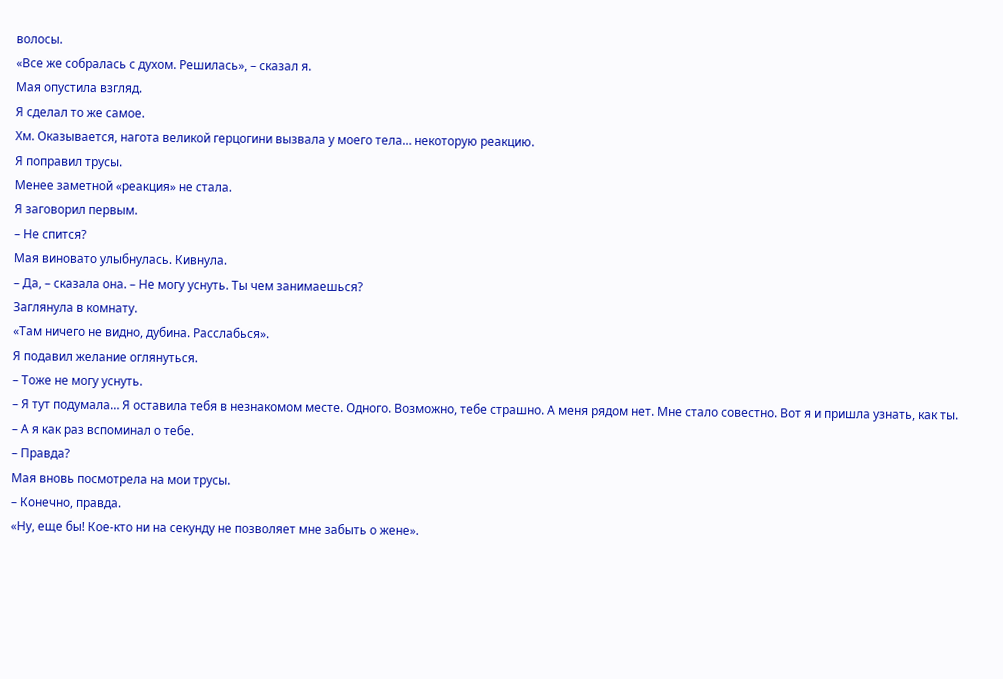волосы.
«Все же собралась с духом. Решилась», – сказал я.
Мая опустила взгляд.
Я сделал то же самое.
Хм. Оказывается, нагота великой герцогини вызвала у моего тела… некоторую реакцию.
Я поправил трусы.
Менее заметной «реакция» не стала.
Я заговорил первым.
– Не спится?
Мая виновато улыбнулась. Кивнула.
– Да, – сказала она. – Не могу уснуть. Ты чем занимаешься?
Заглянула в комнату.
«Там ничего не видно, дубина. Расслабься».
Я подавил желание оглянуться.
– Тоже не могу уснуть.
– Я тут подумала… Я оставила тебя в незнакомом месте. Одного. Возможно, тебе страшно. А меня рядом нет. Мне стало совестно. Вот я и пришла узнать, как ты.
– А я как раз вспоминал о тебе.
– Правда?
Мая вновь посмотрела на мои трусы.
– Конечно, правда.
«Ну, еще бы! Кое-кто ни на секунду не позволяет мне забыть о жене».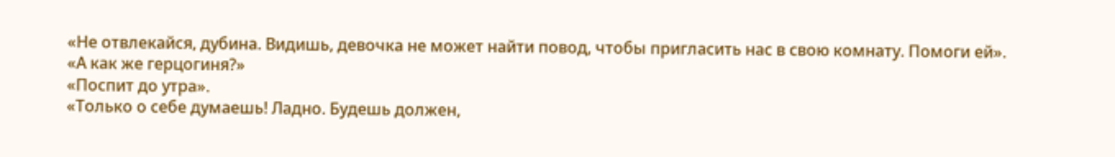«Не отвлекайся, дубина. Видишь, девочка не может найти повод, чтобы пригласить нас в свою комнату. Помоги ей».
«А как же герцогиня?»
«Поспит до утра».
«Только о себе думаешь! Ладно. Будешь должен,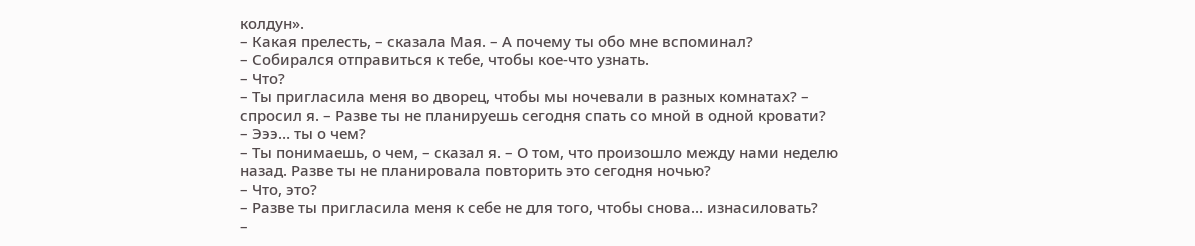колдун».
– Какая прелесть, – сказала Мая. – А почему ты обо мне вспоминал?
– Собирался отправиться к тебе, чтобы кое-что узнать.
– Что?
– Ты пригласила меня во дворец, чтобы мы ночевали в разных комнатах? – спросил я. – Разве ты не планируешь сегодня спать со мной в одной кровати?
– Эээ… ты о чем?
– Ты понимаешь, о чем, – сказал я. – О том, что произошло между нами неделю назад. Разве ты не планировала повторить это сегодня ночью?
– Что, это?
– Разве ты пригласила меня к себе не для того, чтобы снова… изнасиловать?
–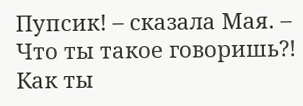Пупсик! – сказала Мая. – Что ты такое говоришь?! Как ты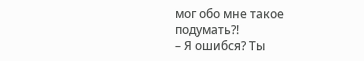мог обо мне такое подумать?!
– Я ошибся? Ты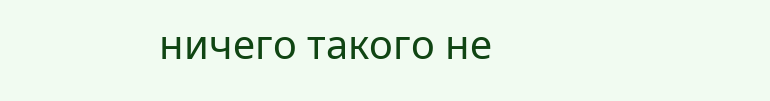ничего такого не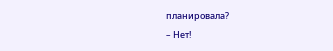планировала?
– Нет!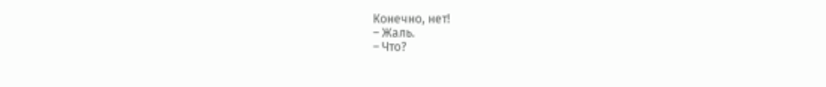Конечно, нет!
– Жаль.
– Что?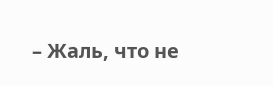– Жаль, что не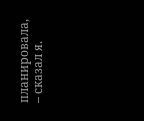планировала, – сказал я.